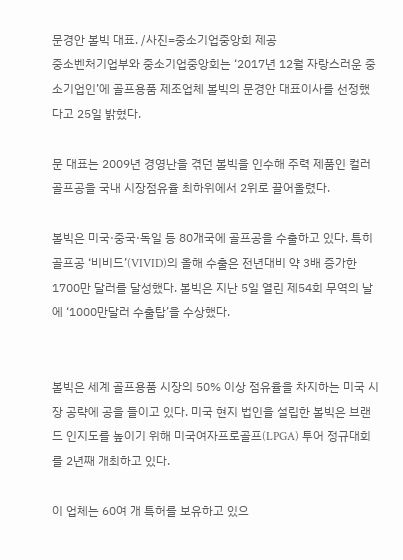문경안 볼빅 대표. /사진=중소기업중앙회 제공
중소벤처기업부와 중소기업중앙회는 ‘2017년 12월 자랑스러운 중소기업인’에 골프용품 제조업체 볼빅의 문경안 대표이사를 선정했다고 25일 밝혔다.

문 대표는 2009년 경영난을 겪던 볼빅을 인수해 주력 제품인 컬러 골프공을 국내 시장점유율 최하위에서 2위로 끌어올렸다.

볼빅은 미국·중국·독일 등 80개국에 골프공을 수출하고 있다. 특히 골프공 ‘비비드’(VIVID)의 올해 수출은 전년대비 약 3배 증가한 1700만 달러를 달성했다. 볼빅은 지난 5일 열린 제54회 무역의 날에 ‘1000만달러 수출탑’을 수상했다.


볼빅은 세계 골프용품 시장의 50% 이상 점유율을 차지하는 미국 시장 공략에 공을 들이고 있다. 미국 현지 법인을 설립한 볼빅은 브랜드 인지도를 높이기 위해 미국여자프로골프(LPGA) 투어 정규대회를 2년째 개최하고 있다.

이 업체는 60여 개 특허를 보유하고 있으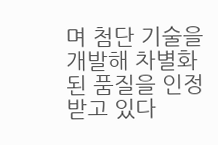며 첨단 기술을 개발해 차별화된 품질을 인정받고 있다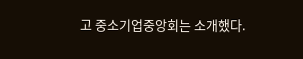고 중소기업중앙회는 소개했다.